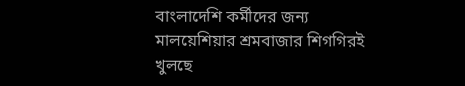বাংলাদেশি কর্মীদের জন্য মালয়েশিয়ার শ্রমবাজার শিগগিরই খুলছে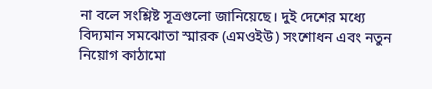না বলে সংশ্লিষ্ট সূত্রগুলো জানিয়েছে। দুই দেশের মধ্যে বিদ্যমান সমঝোতা স্মারক (এমওইউ) সংশোধন এবং নতুন নিয়োগ কাঠামো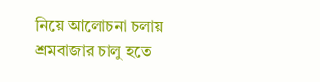নিয়ে আলোচনা চলায় শ্রমবাজার চালু হতে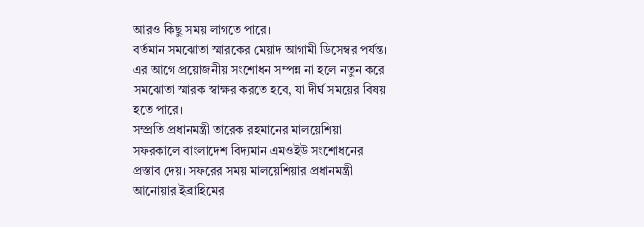আরও কিছু সময় লাগতে পারে।
বর্তমান সমঝোতা স্মারকের মেয়াদ আগামী ডিসেম্বর পর্যন্ত। এর আগে প্রয়োজনীয় সংশোধন সম্পন্ন না হলে নতুন করে সমঝোতা স্মারক স্বাক্ষর করতে হবে, যা দীর্ঘ সময়ের বিষয় হতে পারে।
সম্প্রতি প্রধানমন্ত্রী তারেক রহমানের মালয়েশিয়া সফরকালে বাংলাদেশ বিদ্যমান এমওইউ সংশোধনের প্রস্তাব দেয়। সফরের সময় মালয়েশিয়ার প্রধানমন্ত্রী আনোয়ার ইব্রাহিমের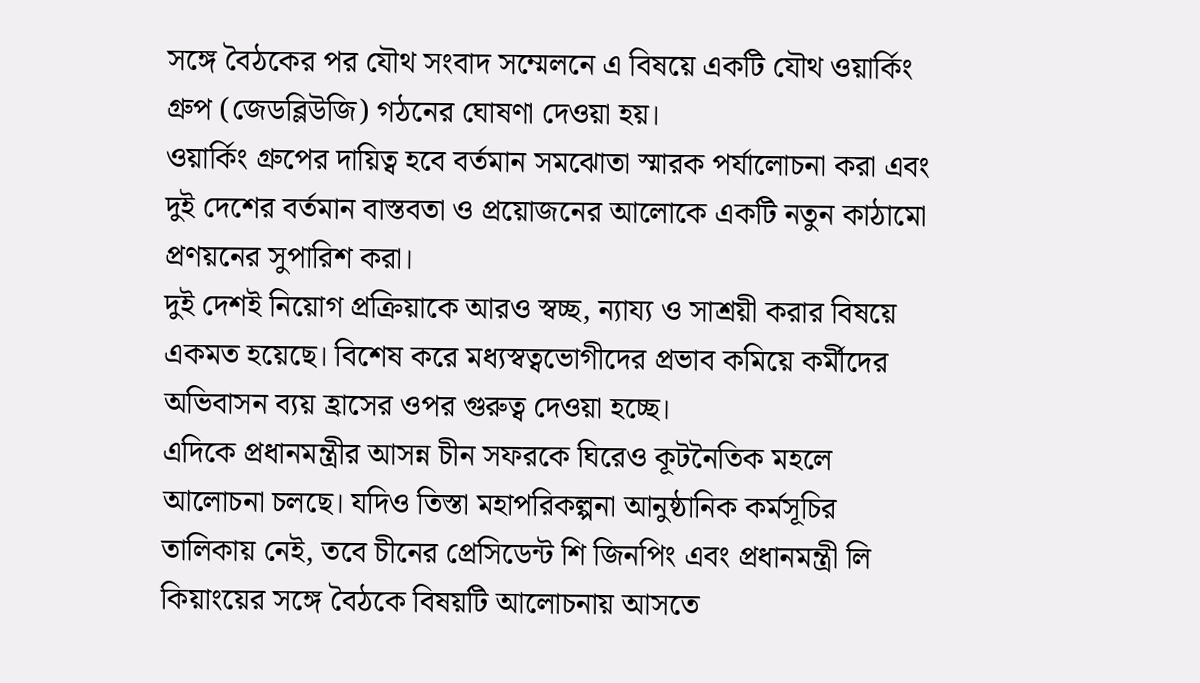সঙ্গে বৈঠকের পর যৌথ সংবাদ সম্মেলনে এ বিষয়ে একটি যৌথ ওয়ার্কিং গ্রুপ (জেডব্লিউজি) গঠনের ঘোষণা দেওয়া হয়।
ওয়ার্কিং গ্রুপের দায়িত্ব হবে বর্তমান সমঝোতা স্মারক পর্যালোচনা করা এবং দুই দেশের বর্তমান বাস্তবতা ও প্রয়োজনের আলোকে একটি নতুন কাঠামো প্রণয়নের সুপারিশ করা।
দুই দেশই নিয়োগ প্রক্রিয়াকে আরও স্বচ্ছ, ন্যায্য ও সাশ্রয়ী করার বিষয়ে একমত হয়েছে। বিশেষ করে মধ্যস্বত্বভোগীদের প্রভাব কমিয়ে কর্মীদের অভিবাসন ব্যয় হ্রাসের ওপর গুরুত্ব দেওয়া হচ্ছে।
এদিকে প্রধানমন্ত্রীর আসন্ন চীন সফরকে ঘিরেও কূটনৈতিক মহলে আলোচনা চলছে। যদিও তিস্তা মহাপরিকল্পনা আনুষ্ঠানিক কর্মসূচির তালিকায় নেই, তবে চীনের প্রেসিডেন্ট শি জিনপিং এবং প্রধানমন্ত্রী লি কিয়াংয়ের সঙ্গে বৈঠকে বিষয়টি আলোচনায় আসতে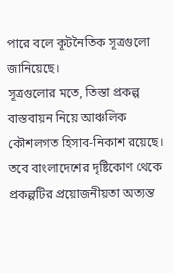পারে বলে কূটনৈতিক সূত্রগুলো জানিয়েছে।
সূত্রগুলোর মতে, তিস্তা প্রকল্প বাস্তবায়ন নিয়ে আঞ্চলিক কৌশলগত হিসাব-নিকাশ রয়েছে। তবে বাংলাদেশের দৃষ্টিকোণ থেকে প্রকল্পটির প্রয়োজনীয়তা অত্যন্ত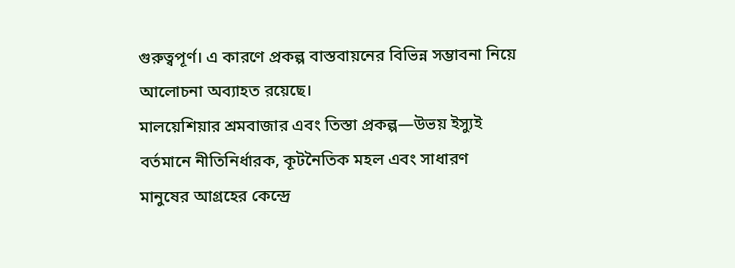গুরুত্বপূর্ণ। এ কারণে প্রকল্প বাস্তবায়নের বিভিন্ন সম্ভাবনা নিয়ে আলোচনা অব্যাহত রয়েছে।
মালয়েশিয়ার শ্রমবাজার এবং তিস্তা প্রকল্প—উভয় ইস্যুই বর্তমানে নীতিনির্ধারক, কূটনৈতিক মহল এবং সাধারণ মানুষের আগ্রহের কেন্দ্রে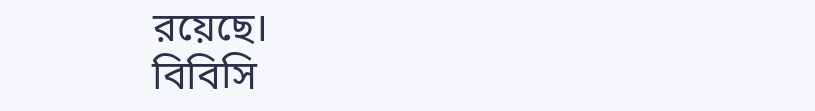রয়েছে।
বিবিসি